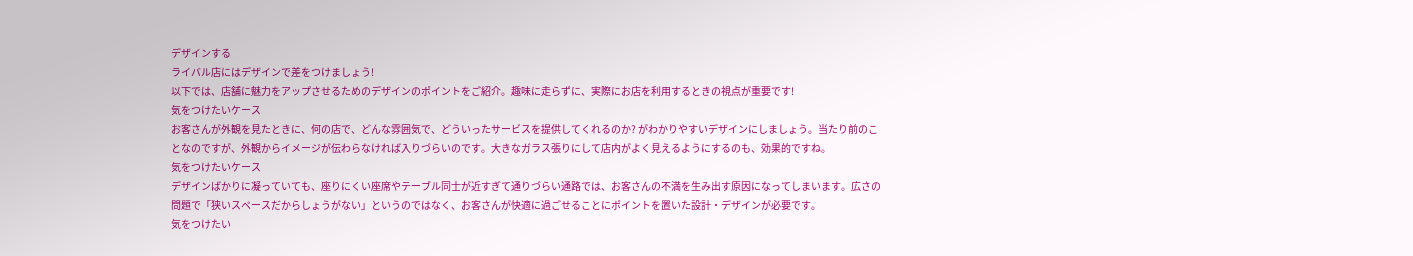デザインする
ライバル店にはデザインで差をつけましょう!
以下では、店舗に魅力をアップさせるためのデザインのポイントをご紹介。趣味に走らずに、実際にお店を利用するときの視点が重要です!
気をつけたいケース
お客さんが外観を見たときに、何の店で、どんな雰囲気で、どういったサービスを提供してくれるのか? がわかりやすいデザインにしましょう。当たり前のことなのですが、外観からイメージが伝わらなければ入りづらいのです。大きなガラス張りにして店内がよく見えるようにするのも、効果的ですね。
気をつけたいケース
デザインばかりに凝っていても、座りにくい座席やテーブル同士が近すぎて通りづらい通路では、お客さんの不満を生み出す原因になってしまいます。広さの問題で「狭いスペースだからしょうがない」というのではなく、お客さんが快適に過ごせることにポイントを置いた設計・デザインが必要です。
気をつけたい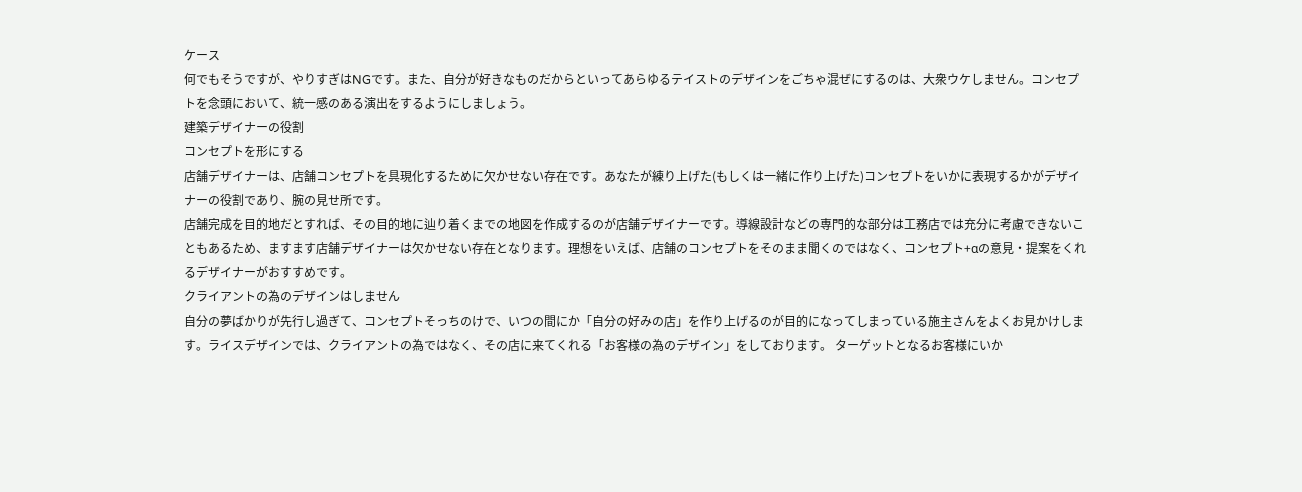ケース
何でもそうですが、やりすぎはNGです。また、自分が好きなものだからといってあらゆるテイストのデザインをごちゃ混ぜにするのは、大衆ウケしません。コンセプトを念頭において、統一感のある演出をするようにしましょう。
建築デザイナーの役割
コンセプトを形にする
店舗デザイナーは、店舗コンセプトを具現化するために欠かせない存在です。あなたが練り上げた(もしくは一緒に作り上げた)コンセプトをいかに表現するかがデザイナーの役割であり、腕の見せ所です。
店舗完成を目的地だとすれば、その目的地に辿り着くまでの地図を作成するのが店舗デザイナーです。導線設計などの専門的な部分は工務店では充分に考慮できないこともあるため、ますます店舗デザイナーは欠かせない存在となります。理想をいえば、店舗のコンセプトをそのまま聞くのではなく、コンセプト+αの意見・提案をくれるデザイナーがおすすめです。
クライアントの為のデザインはしません
自分の夢ばかりが先行し過ぎて、コンセプトそっちのけで、いつの間にか「自分の好みの店」を作り上げるのが目的になってしまっている施主さんをよくお見かけします。ライスデザインでは、クライアントの為ではなく、その店に来てくれる「お客様の為のデザイン」をしております。 ターゲットとなるお客様にいか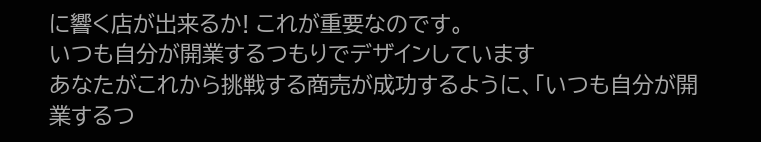に響く店が出来るか! これが重要なのです。
いつも自分が開業するつもりでデザインしています
あなたがこれから挑戦する商売が成功するように、「いつも自分が開業するつ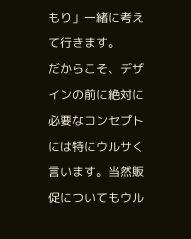もり」一緒に考えて行きます。
だからこそ、デザインの前に絶対に必要なコンセプトには特にウルサく言います。当然販促についてもウル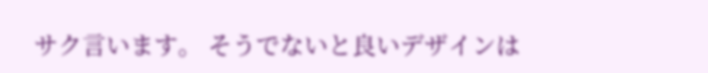サク言います。 そうでないと良いデザインは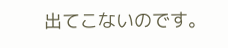出てこないのです。